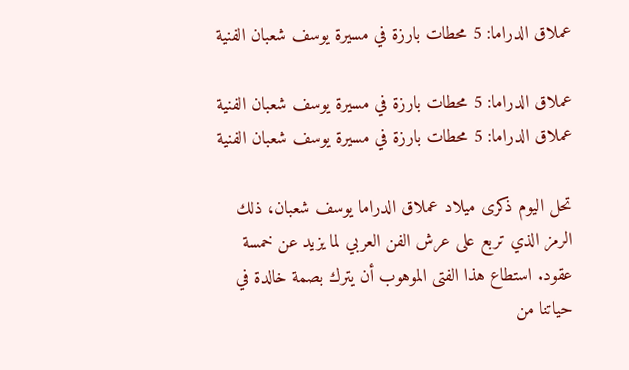عملاق الدراما: 5 محطات بارزة في مسيرة يوسف شعبان الفنية

عملاق الدراما: 5 محطات بارزة في مسيرة يوسف شعبان الفنية
عملاق الدراما: 5 محطات بارزة في مسيرة يوسف شعبان الفنية

تحل اليوم ذكرى ميلاد عملاق الدراما يوسف شعبان، ذلك الرمز الذي تربع على عرش الفن العربي لما يزيد عن خمسة عقود. استطاع هذا الفتى الموهوب أن يترك بصمة خالدة في حياتنا من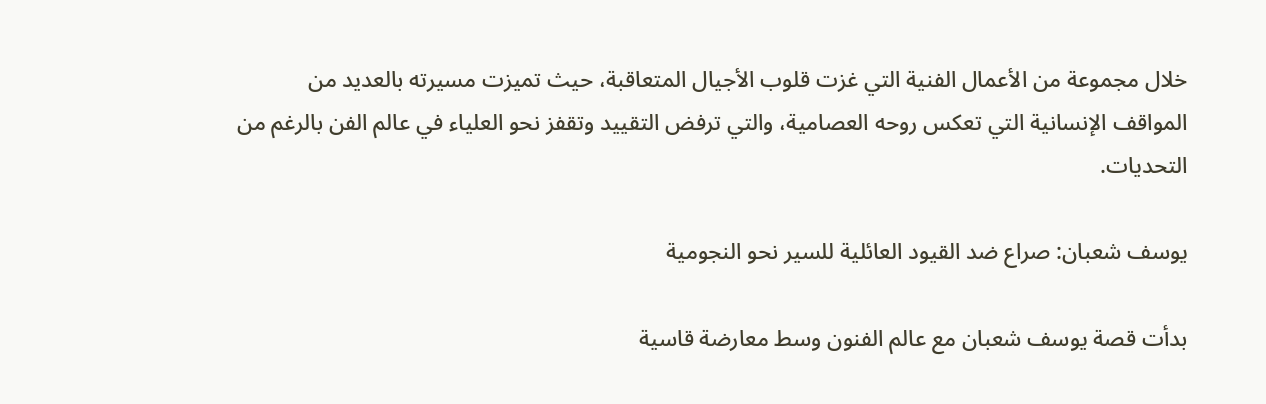خلال مجموعة من الأعمال الفنية التي غزت قلوب الأجيال المتعاقبة، حيث تميزت مسيرته بالعديد من المواقف الإنسانية التي تعكس روحه العصامية، والتي ترفض التقييد وتقفز نحو العلياء في عالم الفن بالرغم من التحديات.

يوسف شعبان: صراع ضد القيود العائلية للسير نحو النجومية

بدأت قصة يوسف شعبان مع عالم الفنون وسط معارضة قاسية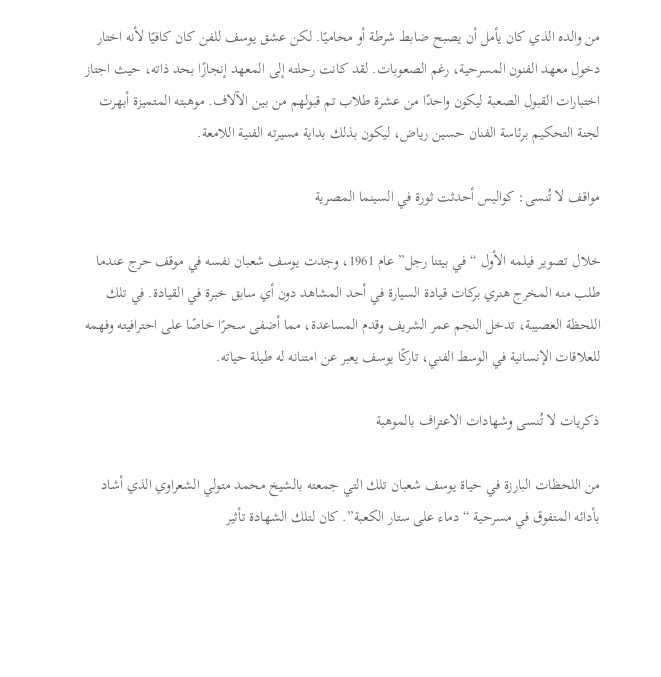من والده الذي كان يأمل أن يصبح ضابط شرطة أو محاميًا. لكن عشق يوسف للفن كان كافيًا لأنه اختار دخول معهد الفنون المسرحية، رغم الصعوبات. لقد كانت رحلته إلى المعهد إنجازًا بحد ذاته، حيث اجتاز اختبارات القبول الصعبة ليكون واحدًا من عشرة طلاب تم قبولهم من بين الآلاف. موهبته المتميزة أبهرت لجنة التحكيم برئاسة الفنان حسين رياض، ليكون بذلك بداية مسيرته الفنية اللامعة.

مواقف لا تُنسى: كواليس أحدثت ثورة في السينما المصرية

خلال تصوير فيلمه الأول “في بيتنا رجل” عام 1961، وجدت يوسف شعبان نفسه في موقف حرج عندما طلب منه المخرج هنري بركات قيادة السيارة في أحد المشاهد دون أي سابق خبرة في القيادة. في تلك اللحظة العصيبة، تدخل النجم عمر الشريف وقدم المساعدة، مما أضفى سحرًا خاصًا على احترافيته وفهمه للعلاقات الإنسانية في الوسط الفني، تاركًا يوسف يعبر عن امتنانه له طيلة حياته.

ذكريات لا تُنسى وشهادات الاعتراف بالموهبة

من اللحظات البارزة في حياة يوسف شعبان تلك التي جمعته بالشيخ محمد متولي الشعراوي الذي أشاد بأدائه المتفوق في مسرحية “دماء على ستار الكعبة”. كان لتلك الشهادة تأثير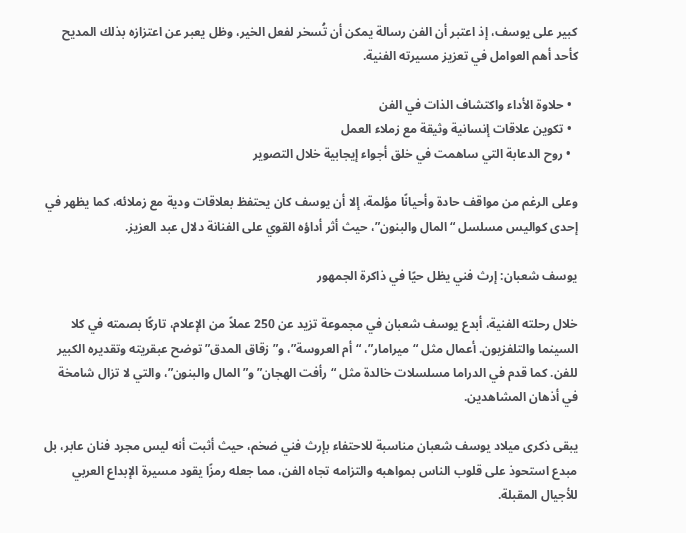كبير على يوسف، إذ اعتبر أن الفن رسالة يمكن أن تُسخر لفعل الخير، وظل يعبر عن اعتزازه بذلك المديح كأحد أهم العوامل في تعزيز مسيرته الفنية.

  • حلاوة الأداء واكتشاف الذات في الفن
  • تكوين علاقات إنسانية وثيقة مع زملاء العمل
  • روح الدعابة التي ساهمت في خلق أجواء إيجابية خلال التصوير

وعلى الرغم من مواقف حادة وأحيانًا مؤلمة، إلا أن يوسف كان يحتفظ بعلاقات ودية مع زملائه، كما يظهر في إحدى كواليس مسلسل “المال والبنون”، حيث أثر أداؤه القوي على الفنانة دلال عبد العزيز.

يوسف شعبان: إرث فني يظل حيًا في ذاكرة الجمهور

خلال رحلته الفنية، أبدع يوسف شعبان في مجموعة تزيد عن 250 عملاً من الإعلام، تاركًا بصمته في كلا السينما والتلفزيون. أعمال مثل “ميرامار”، “أم العروسة”، و”زقاق المدق” توضح عبقريته وتقديره الكبير للفن. كما قدم في الدراما مسلسلات خالدة مثل “رأفت الهجان” و”المال والبنون”، والتي لا تزال شامخة في أذهان المشاهدين.

يبقى ذكرى ميلاد يوسف شعبان مناسبة للاحتفاء بإرث فني ضخم، حيث أثبت أنه ليس مجرد فنان عابر، بل مبدع استحوذ على قلوب الناس بمواهبه والتزامه تجاه الفن، مما جعله رمزًا يقود مسيرة الإبداع العربي للأجيال المقبلة.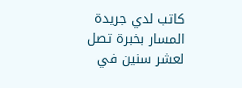كاتب لدي جريدة المسار بخبرة تصل لعشر سنين في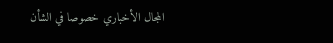المجال الأخباري خصوصا في الشأن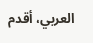العربي، أقدم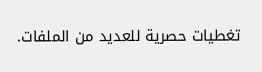تغطيات حصرية للعديد من الملفات.